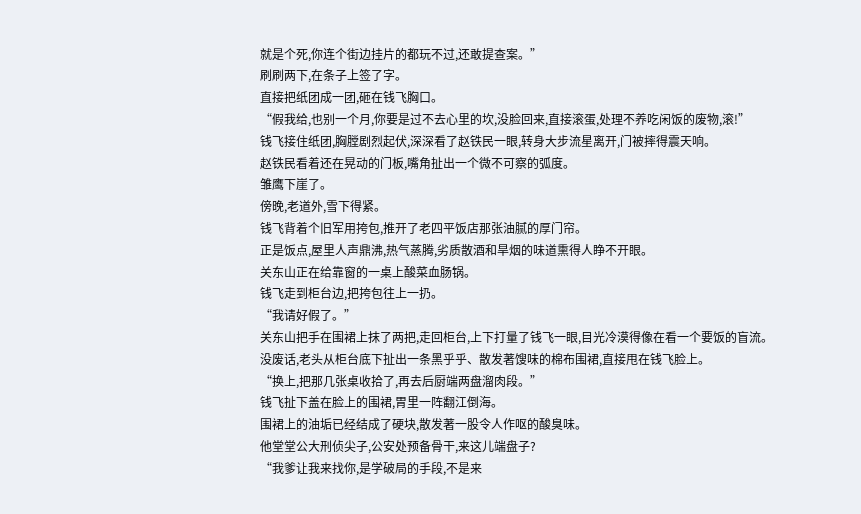就是个死,你连个街边挂片的都玩不过,还敢提查案。”
刷刷两下,在条子上签了字。
直接把纸团成一团,砸在钱飞胸口。
“假我给,也别一个月,你要是过不去心里的坎,没脸回来,直接滚蛋,处理不养吃闲饭的废物,滚!”
钱飞接住纸团,胸膛剧烈起伏,深深看了赵铁民一眼,转身大步流星离开,门被摔得震天响。
赵铁民看着还在晃动的门板,嘴角扯出一个微不可察的弧度。
雏鹰下崖了。
傍晚,老道外,雪下得紧。
钱飞背着个旧军用挎包,推开了老四平饭店那张油腻的厚门帘。
正是饭点,屋里人声鼎沸,热气蒸腾,劣质散酒和旱烟的味道熏得人睁不开眼。
关东山正在给靠窗的一桌上酸菜血肠锅。
钱飞走到柜台边,把挎包往上一扔。
“我请好假了。”
关东山把手在围裙上抹了两把,走回柜台,上下打量了钱飞一眼,目光冷漠得像在看一个要饭的盲流。
没废话,老头从柜台底下扯出一条黑乎乎、散发著馊味的棉布围裙,直接甩在钱飞脸上。
“换上,把那几张桌收拾了,再去后厨端两盘溜肉段。”
钱飞扯下盖在脸上的围裙,胃里一阵翻江倒海。
围裙上的油垢已经结成了硬块,散发著一股令人作呕的酸臭味。
他堂堂公大刑侦尖子,公安处预备骨干,来这儿端盘子?
“我爹让我来找你,是学破局的手段,不是来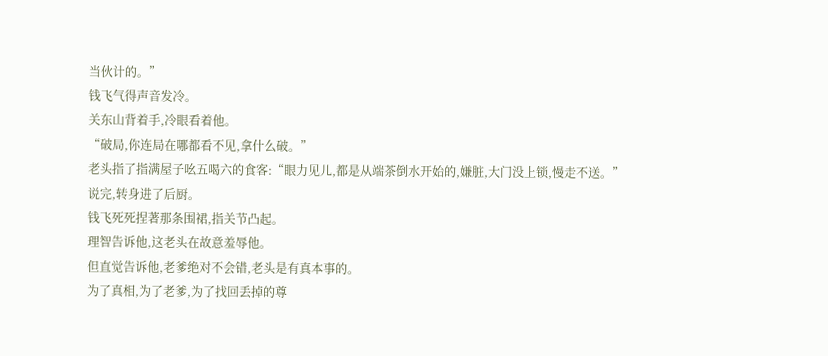当伙计的。”
钱飞气得声音发冷。
关东山背着手,冷眼看着他。
“破局,你连局在哪都看不见,拿什么破。”
老头指了指满屋子吆五喝六的食客:“眼力见儿,都是从端茶倒水开始的,嫌脏,大门没上锁,慢走不送。”
说完,转身进了后厨。
钱飞死死捏著那条围裙,指关节凸起。
理智告诉他,这老头在故意羞辱他。
但直觉告诉他,老爹绝对不会错,老头是有真本事的。
为了真相,为了老爹,为了找回丢掉的尊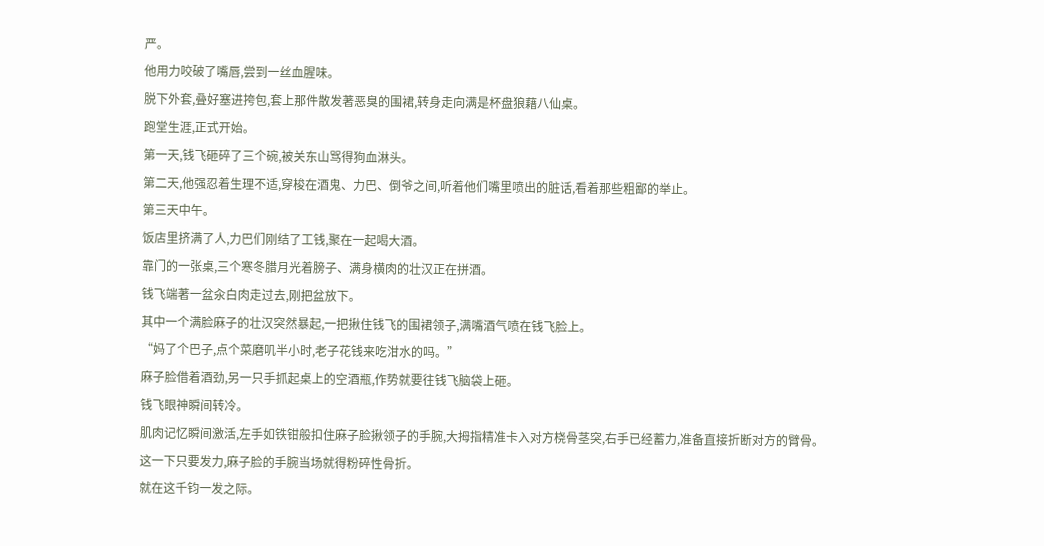严。
他用力咬破了嘴唇,尝到一丝血腥味。
脱下外套,叠好塞进挎包,套上那件散发著恶臭的围裙,转身走向满是杯盘狼藉八仙桌。
跑堂生涯,正式开始。
第一天,钱飞砸碎了三个碗,被关东山骂得狗血淋头。
第二天,他强忍着生理不适,穿梭在酒鬼、力巴、倒爷之间,听着他们嘴里喷出的脏话,看着那些粗鄙的举止。
第三天中午。
饭店里挤满了人,力巴们刚结了工钱,聚在一起喝大酒。
靠门的一张桌,三个寒冬腊月光着膀子、满身横肉的壮汉正在拼酒。
钱飞端著一盆汆白肉走过去,刚把盆放下。
其中一个满脸麻子的壮汉突然暴起,一把揪住钱飞的围裙领子,满嘴酒气喷在钱飞脸上。
“妈了个巴子,点个菜磨叽半小时,老子花钱来吃泔水的吗。”
麻子脸借着酒劲,另一只手抓起桌上的空酒瓶,作势就要往钱飞脑袋上砸。
钱飞眼神瞬间转冷。
肌肉记忆瞬间激活,左手如铁钳般扣住麻子脸揪领子的手腕,大拇指精准卡入对方桡骨茎突,右手已经蓄力,准备直接折断对方的臂骨。
这一下只要发力,麻子脸的手腕当场就得粉碎性骨折。
就在这千钧一发之际。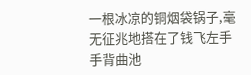一根冰凉的铜烟袋锅子,毫无征兆地搭在了钱飞左手手背曲池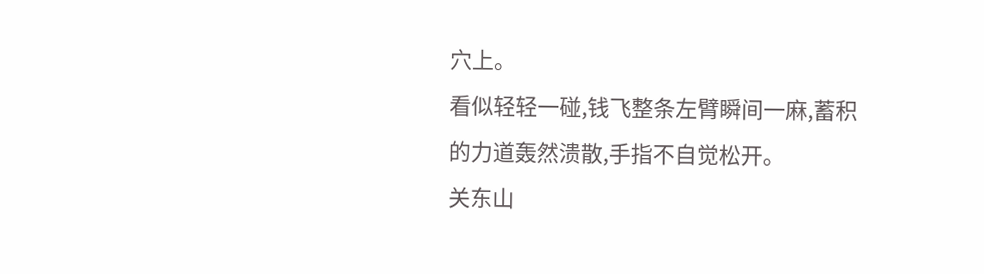穴上。
看似轻轻一碰,钱飞整条左臂瞬间一麻,蓄积的力道轰然溃散,手指不自觉松开。
关东山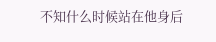不知什么时候站在他身后